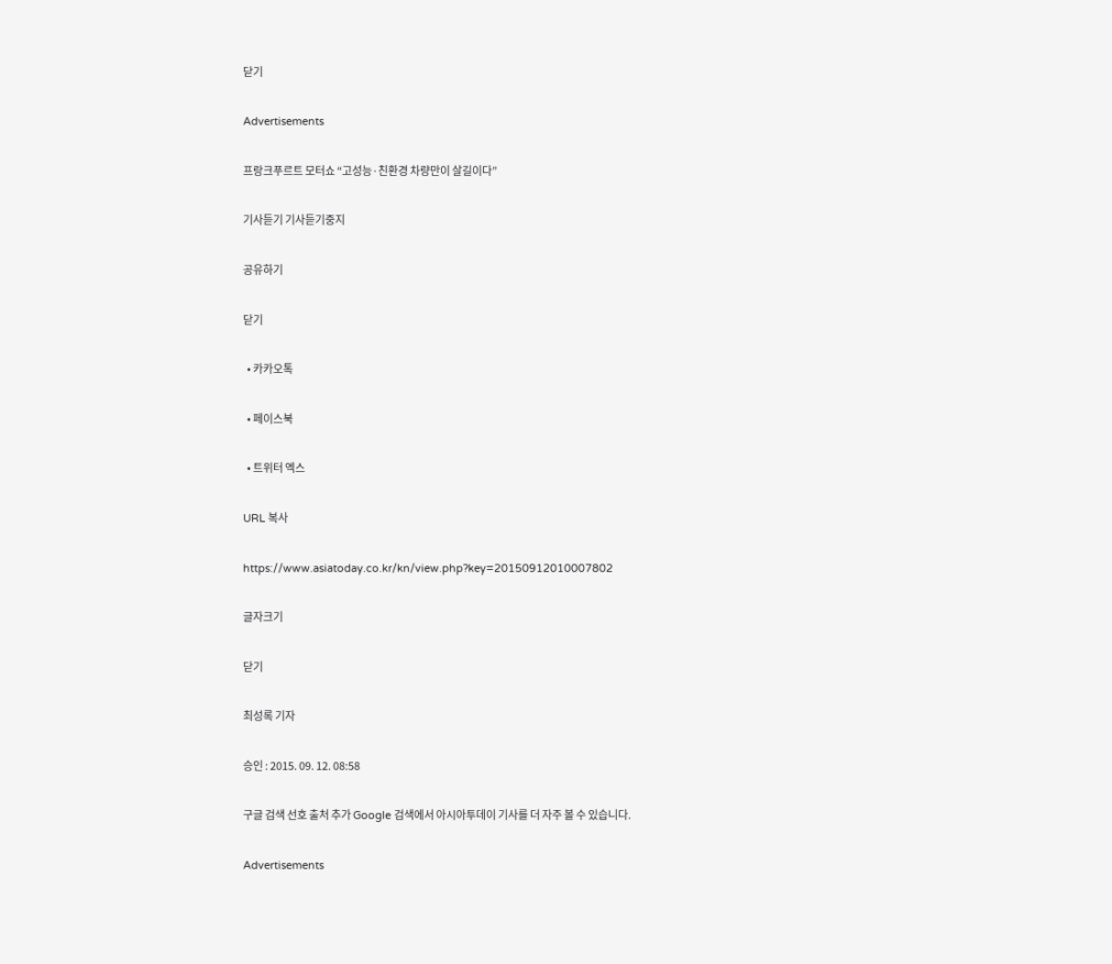닫기

Advertisements

프랑크푸르트 모터쇼 “고성능·친환경 차량만이 살길이다”

기사듣기 기사듣기중지

공유하기

닫기

  • 카카오톡

  • 페이스북

  • 트위터 엑스

URL 복사

https://www.asiatoday.co.kr/kn/view.php?key=20150912010007802

글자크기

닫기

최성록 기자

승인 : 2015. 09. 12. 08:58

구글 검색 선호 출처 추가 Google 검색에서 아시아투데이 기사를 더 자주 볼 수 있습니다.

Advertisements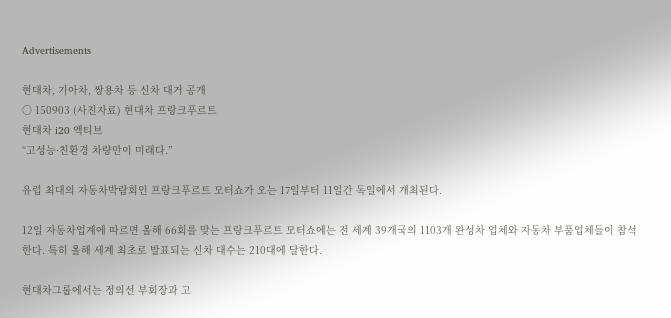Advertisements

현대차, 기아차, 쌍용차 등 신차 대거 공개
○ 150903 (사진자료) 현대차 프랑크푸르트
현대차 i20 액티브
“고성능·친환경 차량만이 미래다.”

유럽 최대의 자동차박람회인 프랑크푸르트 모터쇼가 오는 17일부터 11일간 독일에서 개최된다.

12일 자동차업계에 따르면 올해 66회를 맞는 프랑크푸르트 모터쇼에는 전 세계 39개국의 1103개 완성차 업체와 자동차 부품업체들이 참석한다. 특히 올해 세계 최초로 발표되는 신차 대수는 210대에 달한다.

현대차그룹에서는 정의선 부회장과 고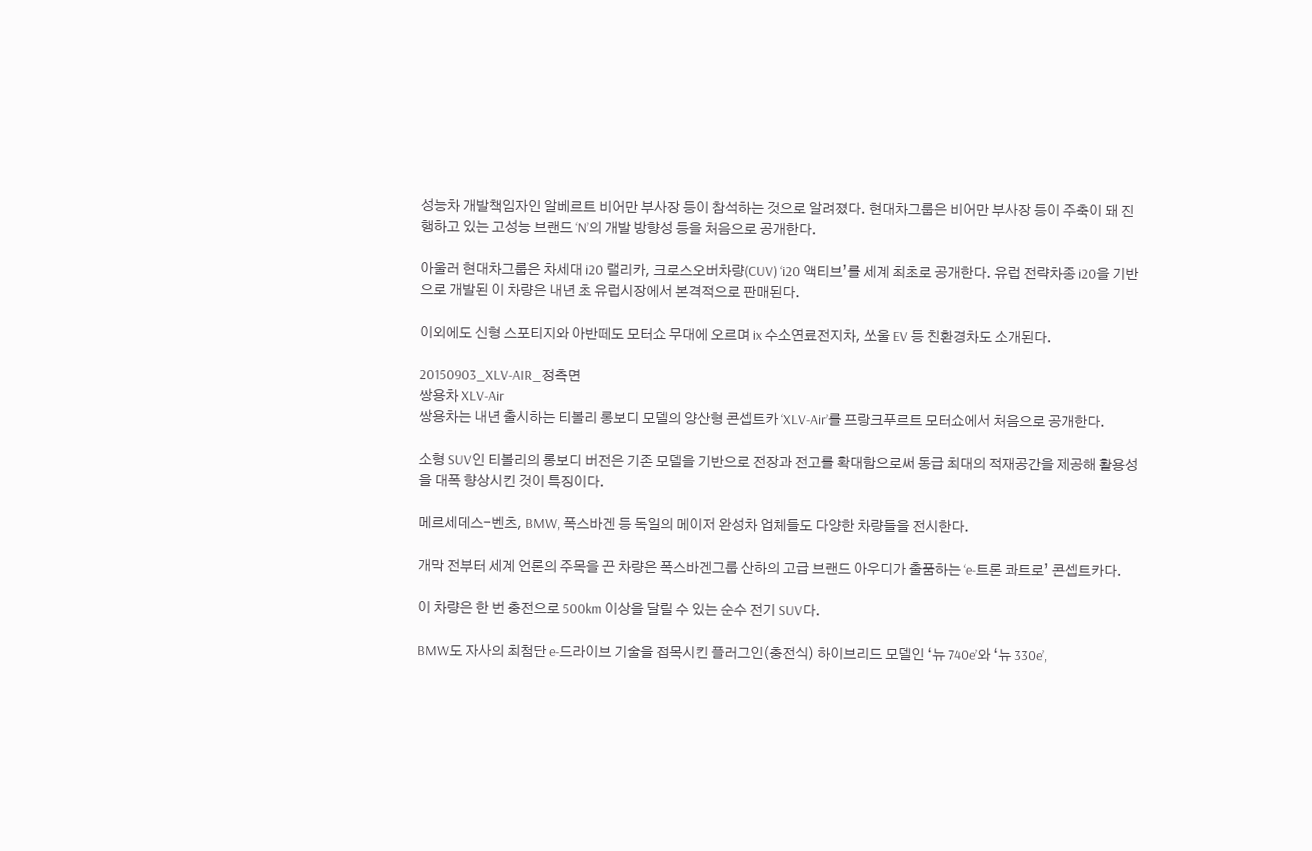성능차 개발책임자인 알베르트 비어만 부사장 등이 참석하는 것으로 알려졌다. 현대차그룹은 비어만 부사장 등이 주축이 돼 진행하고 있는 고성능 브랜드 ‘N’의 개발 방향성 등을 처음으로 공개한다.

아울러 현대차그룹은 차세대 i20 랠리카, 크로스오버차량(CUV) ‘i20 액티브’를 세계 최초로 공개한다. 유럽 전략차종 i20을 기반으로 개발된 이 차량은 내년 초 유럽시장에서 본격적으로 판매된다.

이외에도 신형 스포티지와 아반떼도 모터쇼 무대에 오르며 ix 수소연료전지차, 쏘울 EV 등 친환경차도 소개된다.

20150903_XLV-AIR_정측면
쌍용차 XLV-Air
쌍용차는 내년 출시하는 티볼리 롱보디 모델의 양산형 콘셉트카 ‘XLV-Air’를 프랑크푸르트 모터쇼에서 처음으로 공개한다.

소형 SUV인 티볼리의 롱보디 버전은 기존 모델을 기반으로 전장과 전고를 확대함으로써 동급 최대의 적재공간을 제공해 활용성을 대폭 향상시킨 것이 특징이다.

메르세데스-벤츠, BMW, 폭스바겐 등 독일의 메이저 완성차 업체들도 다양한 차량들을 전시한다.

개막 전부터 세계 언론의 주목을 끈 차량은 폭스바겐그룹 산하의 고급 브랜드 아우디가 출품하는 ‘e-트론 콰트로’ 콘셉트카다.

이 차량은 한 번 충전으로 500km 이상을 달릴 수 있는 순수 전기 SUV다.

BMW도 자사의 최첨단 e-드라이브 기술을 접목시킨 플러그인(충전식) 하이브리드 모델인 ‘뉴 740e’와 ‘뉴 330e’,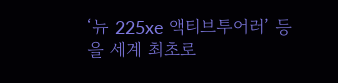‘뉴 225xe 액티브투어러’ 등을 세계 최초로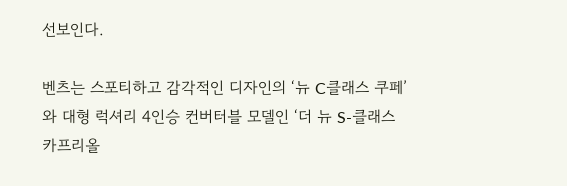선보인다.

벤츠는 스포티하고 감각적인 디자인의 ‘뉴 C클래스 쿠페’와 대형 럭셔리 4인승 컨버터블 모델인 ‘더 뉴 S-클래스 카프리올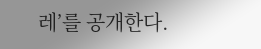레’를 공개한다.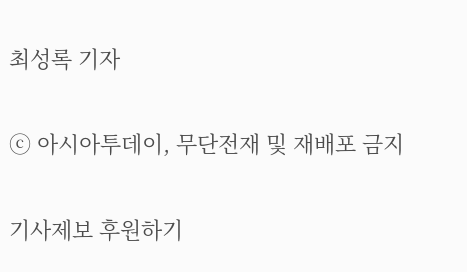최성록 기자

ⓒ 아시아투데이, 무단전재 및 재배포 금지

기사제보 후원하기